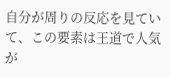自分が周りの反応を見ていて、この要素は王道で人気が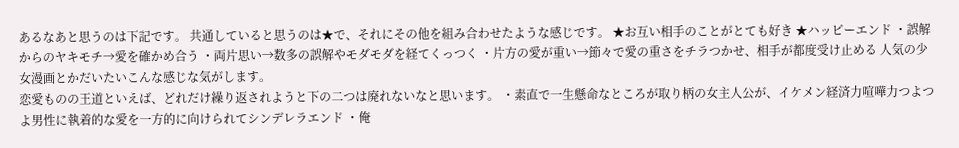あるなあと思うのは下記です。 共通していると思うのは★で、それにその他を組み合わせたような感じです。 ★お互い相手のことがとても好き ★ハッピーエンド ・誤解からのヤキモチ→愛を確かめ合う ・両片思い→数多の誤解やモダモダを経てくっつく ・片方の愛が重い→節々で愛の重さをチラつかせ、相手が都度受け止める 人気の少女漫画とかだいたいこんな感じな気がします。
恋愛ものの王道といえば、どれだけ繰り返されようと下の二つは廃れないなと思います。 ・素直で一生懸命なところが取り柄の女主人公が、イケメン経済力喧嘩力つよつよ男性に執着的な愛を一方的に向けられてシンデレラエンド ・俺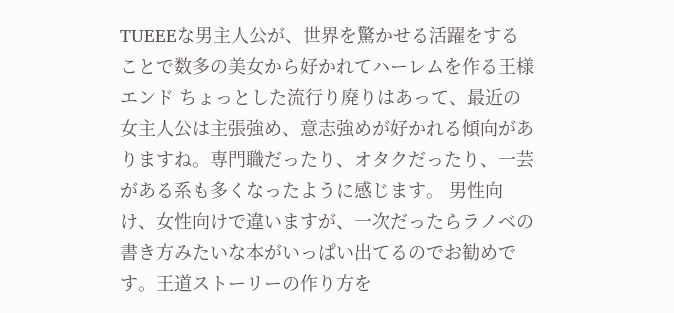TUEEEな男主人公が、世界を驚かせる活躍をすることで数多の美女から好かれてハーレムを作る王様エンド ちょっとした流行り廃りはあって、最近の女主人公は主張強め、意志強めが好かれる傾向がありますね。専門職だったり、オタクだったり、一芸がある系も多くなったように感じます。 男性向け、女性向けで違いますが、一次だったらラノベの書き方みたいな本がいっぱい出てるのでお勧めです。王道ストーリーの作り方を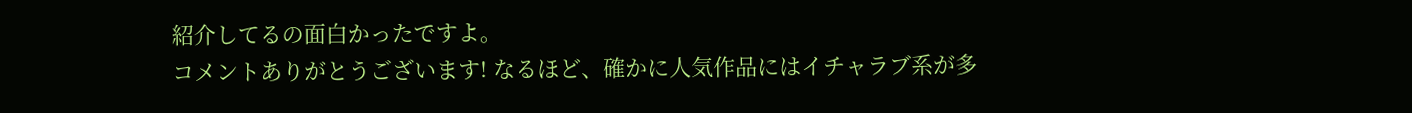紹介してるの面白かったですよ。
コメントありがとうございます! なるほど、確かに人気作品にはイチャラブ系が多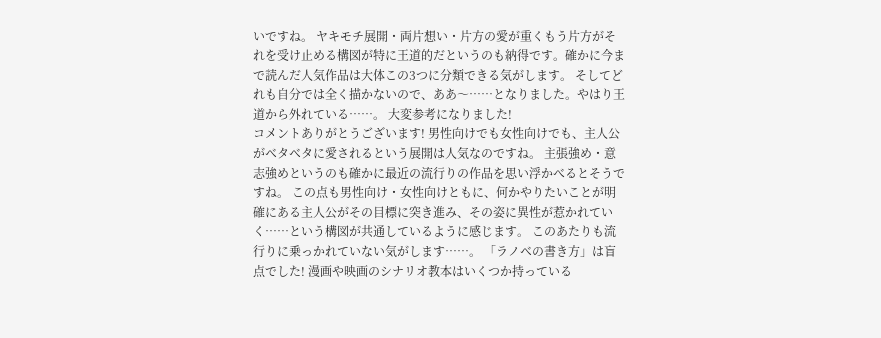いですね。 ヤキモチ展開・両片想い・片方の愛が重くもう片方がそれを受け止める構図が特に王道的だというのも納得です。確かに今まで読んだ人気作品は大体この3つに分類できる気がします。 そしてどれも自分では全く描かないので、ああ〜……となりました。やはり王道から外れている……。 大変参考になりました!
コメントありがとうございます! 男性向けでも女性向けでも、主人公がベタベタに愛されるという展開は人気なのですね。 主張強め・意志強めというのも確かに最近の流行りの作品を思い浮かべるとそうですね。 この点も男性向け・女性向けともに、何かやりたいことが明確にある主人公がその目標に突き進み、その姿に異性が惹かれていく……という構図が共通しているように感じます。 このあたりも流行りに乗っかれていない気がします……。 「ラノベの書き方」は盲点でした! 漫画や映画のシナリオ教本はいくつか持っている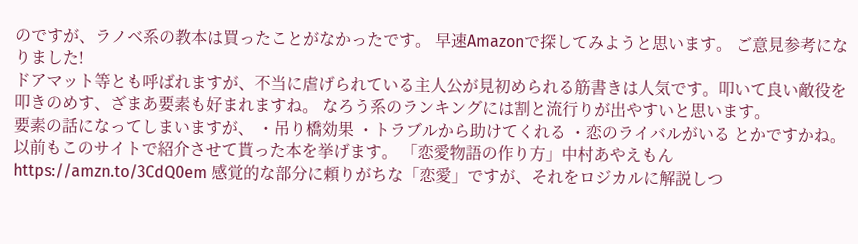のですが、ラノベ系の教本は買ったことがなかったです。 早速Amazonで探してみようと思います。 ご意見参考になりました!
ドアマット等とも呼ばれますが、不当に虐げられている主人公が見初められる筋書きは人気です。叩いて良い敵役を叩きのめす、ざまあ要素も好まれますね。 なろう系のランキングには割と流行りが出やすいと思います。
要素の話になってしまいますが、 ・吊り橋効果 ・トラブルから助けてくれる ・恋のライバルがいる とかですかね。 以前もこのサイトで紹介させて貰った本を挙げます。 「恋愛物語の作り方」中村あやえもん https://amzn.to/3CdQ0em 感覚的な部分に頼りがちな「恋愛」ですが、それをロジカルに解説しつ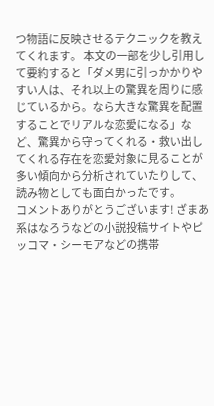つ物語に反映させるテクニックを教えてくれます。 本文の一部を少し引用して要約すると「ダメ男に引っかかりやすい人は、それ以上の驚異を周りに感じているから。なら大きな驚異を配置することでリアルな恋愛になる」など、驚異から守ってくれる・救い出してくれる存在を恋愛対象に見ることが多い傾向から分析されていたりして、読み物としても面白かったです。
コメントありがとうございます! ざまあ系はなろうなどの小説投稿サイトやピッコマ・シーモアなどの携帯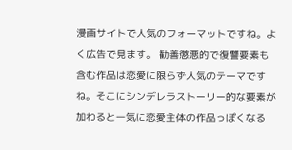漫画サイトで人気のフォーマットですね。よく広告で見ます。 勧善懲悪的で復讐要素も含む作品は恋愛に限らず人気のテーマですね。そこにシンデレラストーリー的な要素が加わると一気に恋愛主体の作品っぽくなる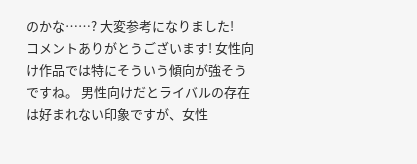のかな……? 大変参考になりました!
コメントありがとうございます! 女性向け作品では特にそういう傾向が強そうですね。 男性向けだとライバルの存在は好まれない印象ですが、女性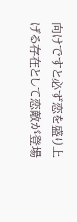向けですと必ず恋を盛り上げる存在として恋敵が登場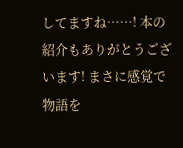してますね……! 本の紹介もありがとうございます! まさに感覚で物語を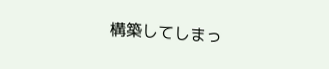構築してしまっ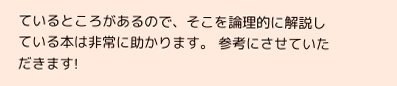ているところがあるので、そこを論理的に解説している本は非常に助かります。 参考にさせていただきます!